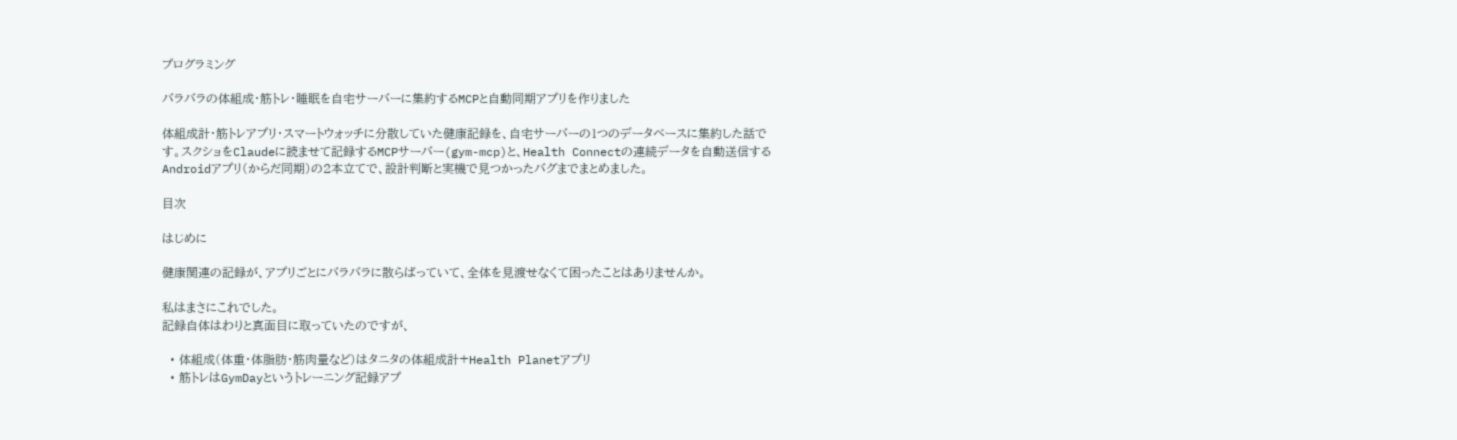プログラミング

バラバラの体組成・筋トレ・睡眠を自宅サーバーに集約するMCPと自動同期アプリを作りました

体組成計・筋トレアプリ・スマートウォッチに分散していた健康記録を、自宅サーバーの1つのデータベースに集約した話です。スクショをClaudeに読ませて記録するMCPサーバー(gym-mcp)と、Health Connectの連続データを自動送信するAndroidアプリ(からだ同期)の2本立てで、設計判断と実機で見つかったバグまでまとめました。

目次

はじめに

健康関連の記録が、アプリごとにバラバラに散らばっていて、全体を見渡せなくて困ったことはありませんか。

私はまさにこれでした。
記録自体はわりと真面目に取っていたのですが、

  • 体組成(体重・体脂肪・筋肉量など)はタニタの体組成計+Health Planetアプリ
  • 筋トレはGymDayというトレーニング記録アプ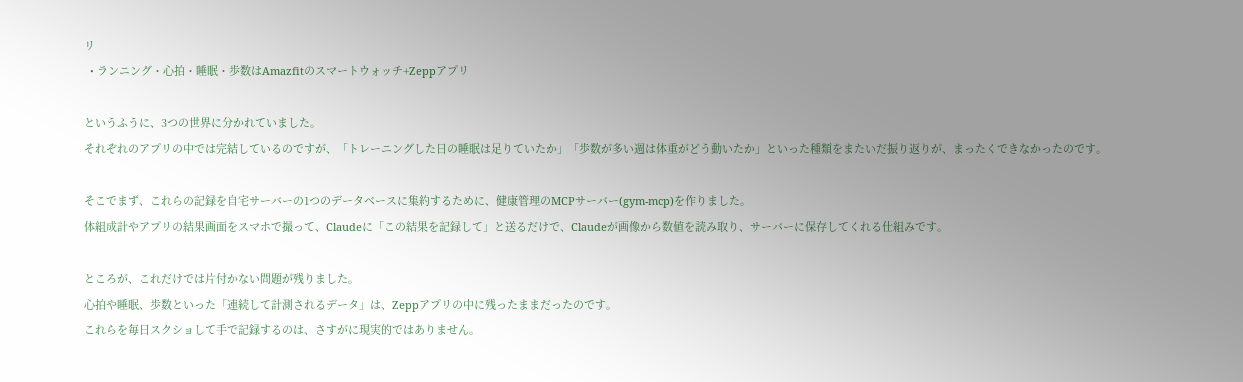リ
  • ランニング・心拍・睡眠・歩数はAmazfitのスマートウォッチ+Zeppアプリ

というふうに、3つの世界に分かれていました。
それぞれのアプリの中では完結しているのですが、「トレーニングした日の睡眠は足りていたか」「歩数が多い週は体重がどう動いたか」といった種類をまたいだ振り返りが、まったくできなかったのです。

そこでまず、これらの記録を自宅サーバーの1つのデータベースに集約するために、健康管理のMCPサーバー(gym-mcp)を作りました。
体組成計やアプリの結果画面をスマホで撮って、Claudeに「この結果を記録して」と送るだけで、Claudeが画像から数値を読み取り、サーバーに保存してくれる仕組みです。

ところが、これだけでは片付かない問題が残りました。
心拍や睡眠、歩数といった「連続して計測されるデータ」は、Zeppアプリの中に残ったままだったのです。
これらを毎日スクショして手で記録するのは、さすがに現実的ではありません。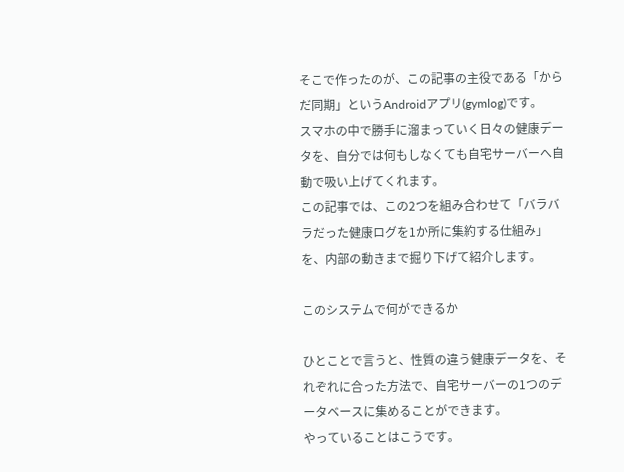そこで作ったのが、この記事の主役である「からだ同期」というAndroidアプリ(gymlog)です。
スマホの中で勝手に溜まっていく日々の健康データを、自分では何もしなくても自宅サーバーへ自動で吸い上げてくれます。
この記事では、この2つを組み合わせて「バラバラだった健康ログを1か所に集約する仕組み」を、内部の動きまで掘り下げて紹介します。

このシステムで何ができるか

ひとことで言うと、性質の違う健康データを、それぞれに合った方法で、自宅サーバーの1つのデータベースに集めることができます。
やっていることはこうです。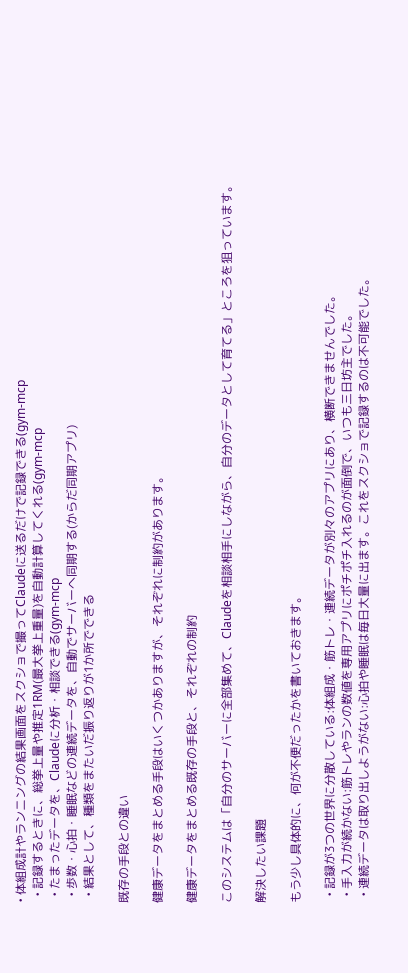• 体組成計やランニングの結果画面をスクショで撮ってClaudeに送るだけで記録できる(gym-mcp
  • 記録するときに、総挙上量や推定1RM(最大挙上重量)を自動計算してくれる(gym-mcp
  • たまったデータを、Claudeに分析・相談できる(gym-mcp
  • 歩数・心拍・睡眠などの連続データを、自動でサーバーへ同期する(からだ同期アプリ)
  • 結果として、種類をまたいだ振り返りが1か所でできる

既存の手段との違い

健康データをまとめる手段はいくつかありますが、それぞれに制約があります。

健康データをまとめる既存の手段と、それぞれの制約

このシステムは「自分のサーバーに全部集めて、Claudeを相談相手にしながら、自分のデータとして育てる」ところを狙っています。

解決したい課題

もう少し具体的に、何が不便だったかを書いておきます。

  • 記録が3つの世界に分散している:体組成・筋トレ・連続データが別々のアプリにあり、横断できませんでした。
  • 手入力が続かない:筋トレやランの数値を専用アプリにポチポチ入れるのが面倒で、いつも三日坊主でした。
  • 連続データは取り出しようがない:心拍や睡眠は毎日大量に出ます。これをスクショで記録するのは不可能でした。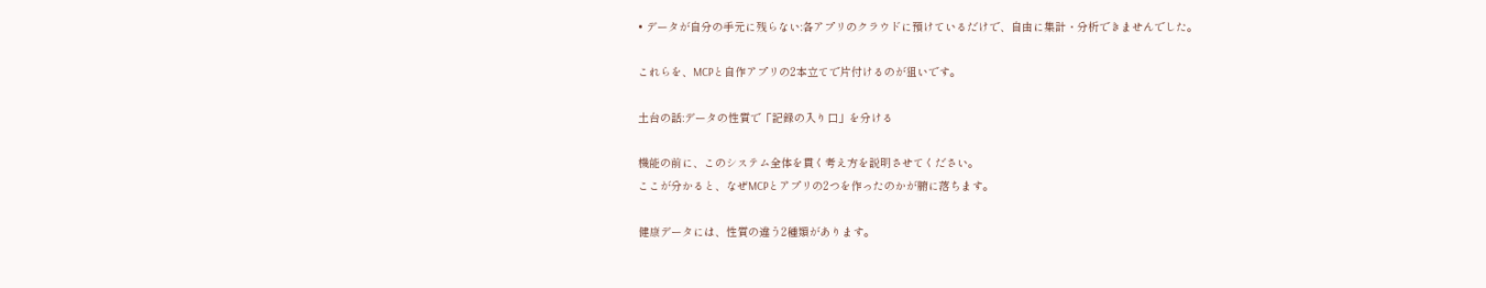• データが自分の手元に残らない:各アプリのクラウドに預けているだけで、自由に集計・分析できませんでした。

これらを、MCPと自作アプリの2本立てで片付けるのが狙いです。

土台の話:データの性質で「記録の入り口」を分ける

機能の前に、このシステム全体を貫く考え方を説明させてください。
ここが分かると、なぜMCPとアプリの2つを作ったのかが腑に落ちます。

健康データには、性質の違う2種類があります。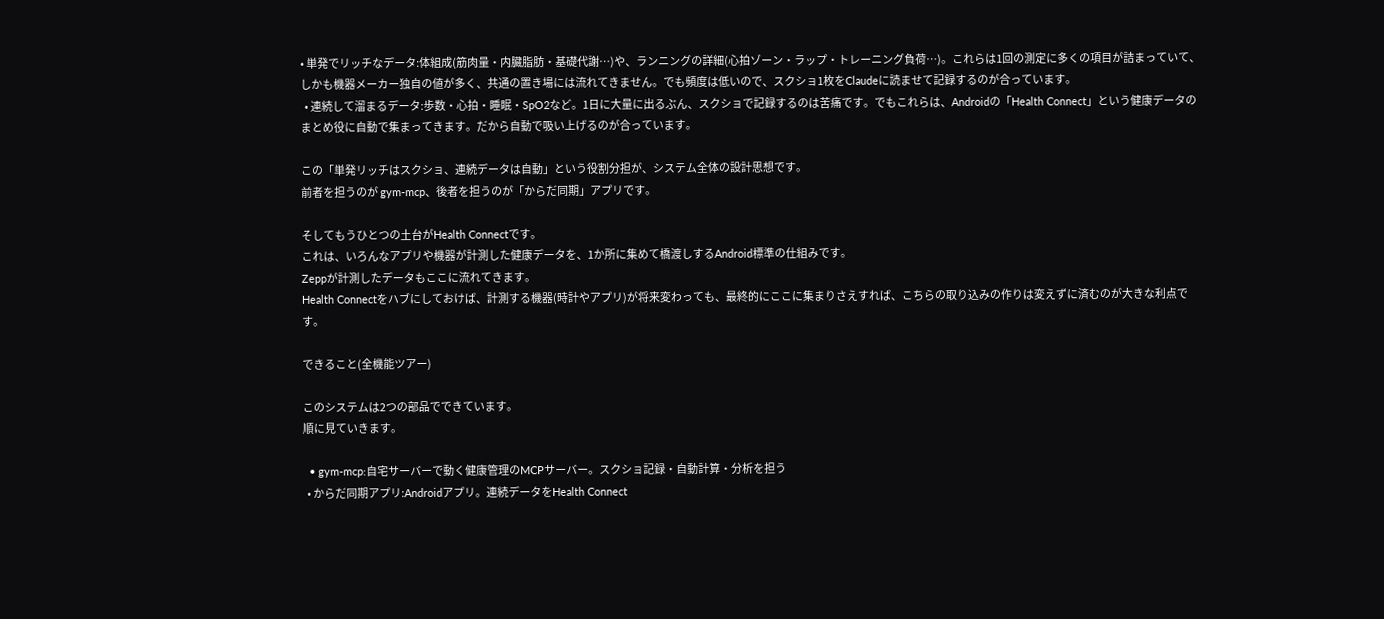• 単発でリッチなデータ:体組成(筋肉量・内臓脂肪・基礎代謝…)や、ランニングの詳細(心拍ゾーン・ラップ・トレーニング負荷…)。これらは1回の測定に多くの項目が詰まっていて、しかも機器メーカー独自の値が多く、共通の置き場には流れてきません。でも頻度は低いので、スクショ1枚をClaudeに読ませて記録するのが合っています。
  • 連続して溜まるデータ:歩数・心拍・睡眠・SpO2など。1日に大量に出るぶん、スクショで記録するのは苦痛です。でもこれらは、Androidの「Health Connect」という健康データのまとめ役に自動で集まってきます。だから自動で吸い上げるのが合っています。

この「単発リッチはスクショ、連続データは自動」という役割分担が、システム全体の設計思想です。
前者を担うのが gym-mcp、後者を担うのが「からだ同期」アプリです。

そしてもうひとつの土台がHealth Connectです。
これは、いろんなアプリや機器が計測した健康データを、1か所に集めて橋渡しするAndroid標準の仕組みです。
Zeppが計測したデータもここに流れてきます。
Health Connectをハブにしておけば、計測する機器(時計やアプリ)が将来変わっても、最終的にここに集まりさえすれば、こちらの取り込みの作りは変えずに済むのが大きな利点です。

できること(全機能ツアー)

このシステムは2つの部品でできています。
順に見ていきます。

  • gym-mcp:自宅サーバーで動く健康管理のMCPサーバー。スクショ記録・自動計算・分析を担う
  • からだ同期アプリ:Androidアプリ。連続データをHealth Connect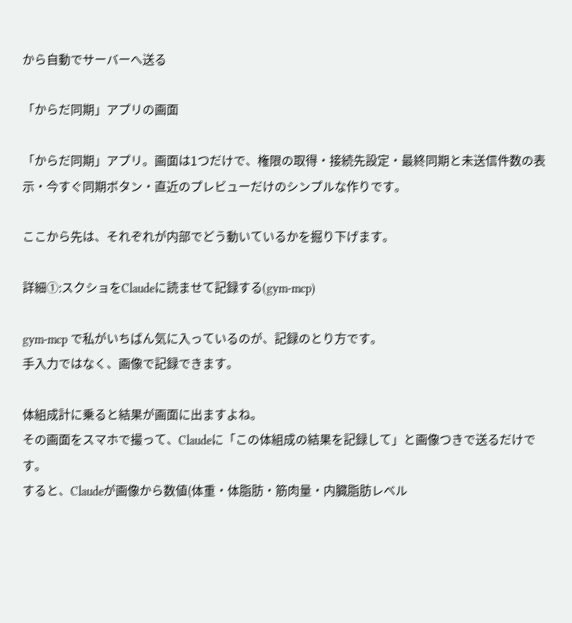から自動でサーバーへ送る

「からだ同期」アプリの画面

「からだ同期」アプリ。画面は1つだけで、権限の取得・接続先設定・最終同期と未送信件数の表示・今すぐ同期ボタン・直近のプレビューだけのシンプルな作りです。

ここから先は、それぞれが内部でどう動いているかを掘り下げます。

詳細①:スクショをClaudeに読ませて記録する(gym-mcp)

gym-mcp で私がいちばん気に入っているのが、記録のとり方です。
手入力ではなく、画像で記録できます。

体組成計に乗ると結果が画面に出ますよね。
その画面をスマホで撮って、Claudeに「この体組成の結果を記録して」と画像つきで送るだけです。
すると、Claudeが画像から数値(体重・体脂肪・筋肉量・内臓脂肪レベル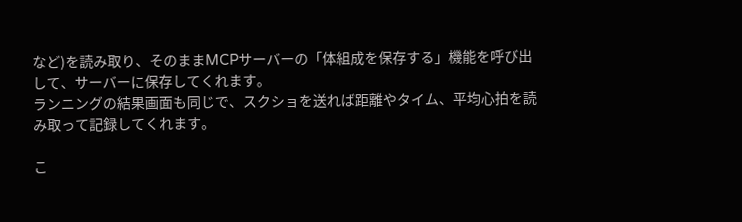など)を読み取り、そのままMCPサーバーの「体組成を保存する」機能を呼び出して、サーバーに保存してくれます。
ランニングの結果画面も同じで、スクショを送れば距離やタイム、平均心拍を読み取って記録してくれます。

こ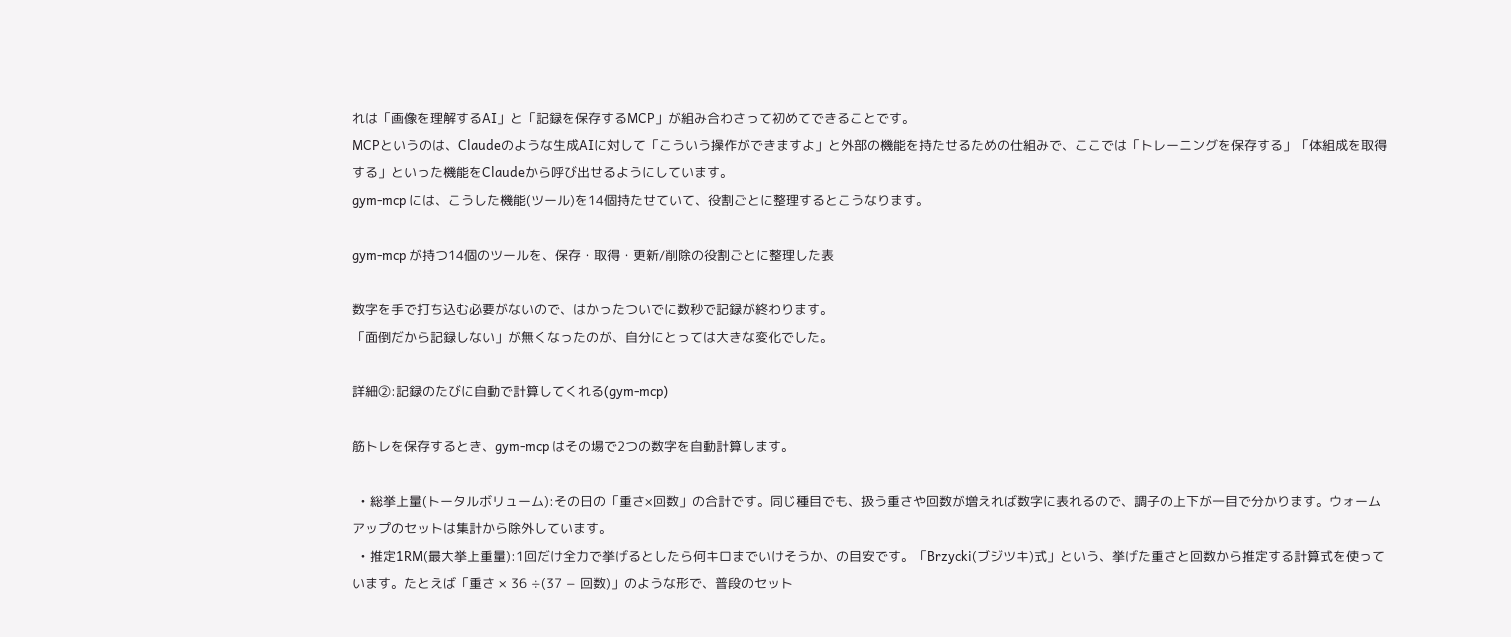れは「画像を理解するAI」と「記録を保存するMCP」が組み合わさって初めてできることです。
MCPというのは、Claudeのような生成AIに対して「こういう操作ができますよ」と外部の機能を持たせるための仕組みで、ここでは「トレーニングを保存する」「体組成を取得する」といった機能をClaudeから呼び出せるようにしています。
gym-mcp には、こうした機能(ツール)を14個持たせていて、役割ごとに整理するとこうなります。

gym-mcp が持つ14個のツールを、保存・取得・更新/削除の役割ごとに整理した表

数字を手で打ち込む必要がないので、はかったついでに数秒で記録が終わります。
「面倒だから記録しない」が無くなったのが、自分にとっては大きな変化でした。

詳細②:記録のたびに自動で計算してくれる(gym-mcp)

筋トレを保存するとき、gym-mcp はその場で2つの数字を自動計算します。

  • 総挙上量(トータルボリューム):その日の「重さ×回数」の合計です。同じ種目でも、扱う重さや回数が増えれば数字に表れるので、調子の上下が一目で分かります。ウォームアップのセットは集計から除外しています。
  • 推定1RM(最大挙上重量):1回だけ全力で挙げるとしたら何キロまでいけそうか、の目安です。「Brzycki(ブジツキ)式」という、挙げた重さと回数から推定する計算式を使っています。たとえば「重さ × 36 ÷(37 − 回数)」のような形で、普段のセット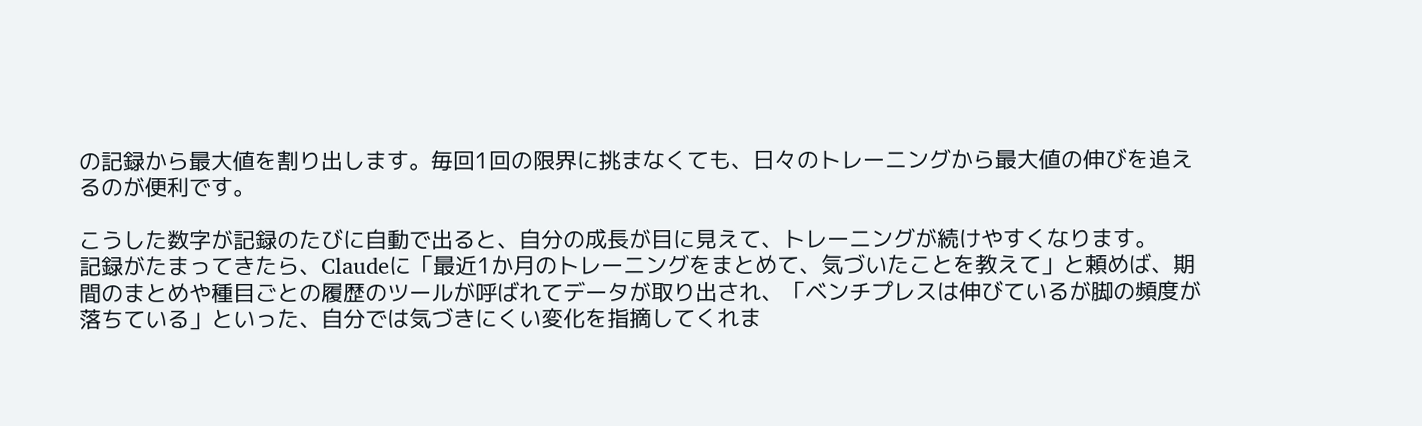の記録から最大値を割り出します。毎回1回の限界に挑まなくても、日々のトレーニングから最大値の伸びを追えるのが便利です。

こうした数字が記録のたびに自動で出ると、自分の成長が目に見えて、トレーニングが続けやすくなります。
記録がたまってきたら、Claudeに「最近1か月のトレーニングをまとめて、気づいたことを教えて」と頼めば、期間のまとめや種目ごとの履歴のツールが呼ばれてデータが取り出され、「ベンチプレスは伸びているが脚の頻度が落ちている」といった、自分では気づきにくい変化を指摘してくれま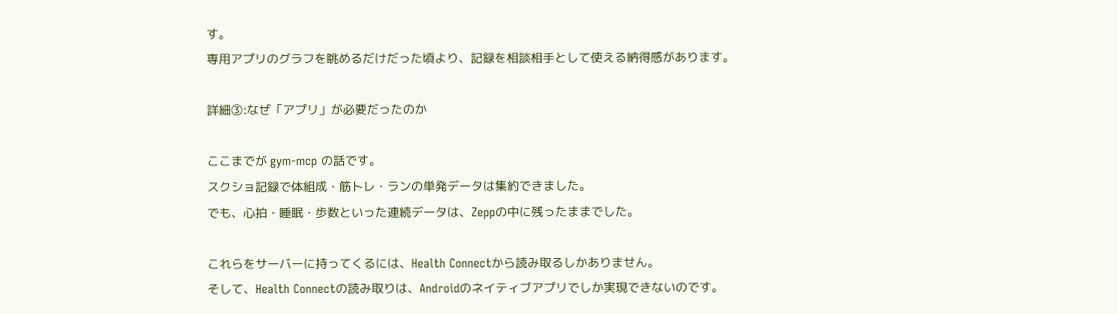す。
専用アプリのグラフを眺めるだけだった頃より、記録を相談相手として使える納得感があります。

詳細③:なぜ「アプリ」が必要だったのか

ここまでが gym-mcp の話です。
スクショ記録で体組成・筋トレ・ランの単発データは集約できました。
でも、心拍・睡眠・歩数といった連続データは、Zeppの中に残ったままでした。

これらをサーバーに持ってくるには、Health Connectから読み取るしかありません。
そして、Health Connectの読み取りは、Androidのネイティブアプリでしか実現できないのです。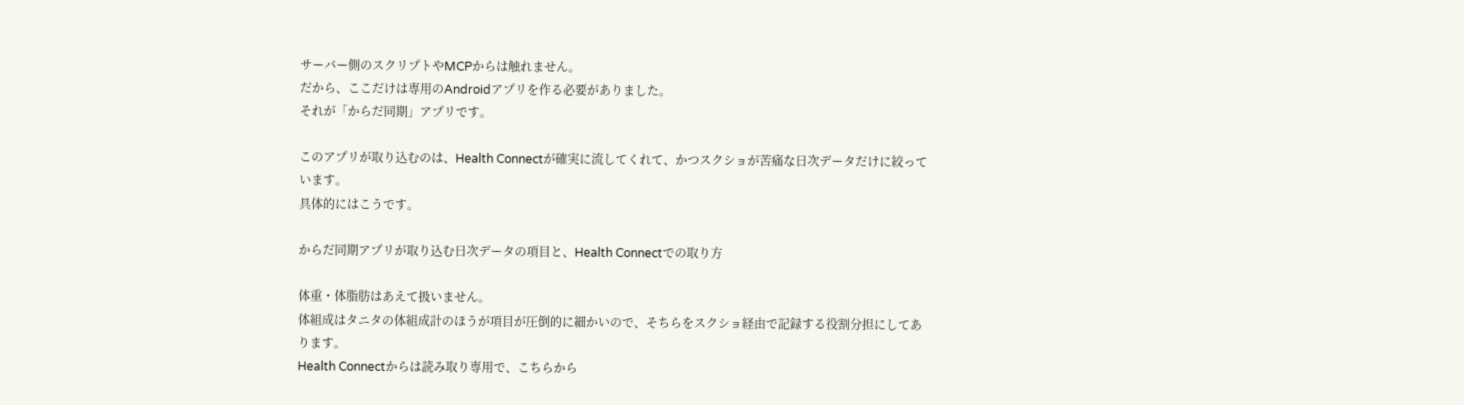サーバー側のスクリプトやMCPからは触れません。
だから、ここだけは専用のAndroidアプリを作る必要がありました。
それが「からだ同期」アプリです。

このアプリが取り込むのは、Health Connectが確実に流してくれて、かつスクショが苦痛な日次データだけに絞っています。
具体的にはこうです。

からだ同期アプリが取り込む日次データの項目と、Health Connectでの取り方

体重・体脂肪はあえて扱いません。
体組成はタニタの体組成計のほうが項目が圧倒的に細かいので、そちらをスクショ経由で記録する役割分担にしてあります。
Health Connectからは読み取り専用で、こちらから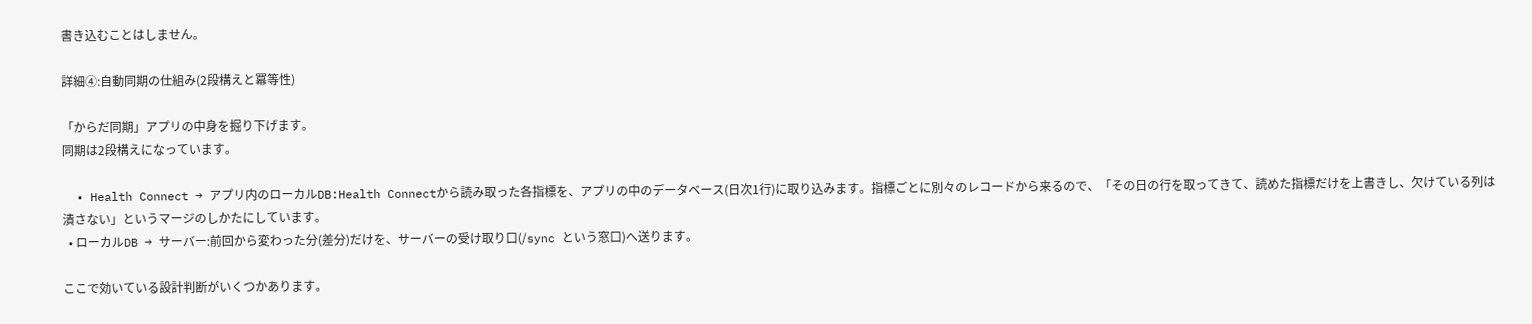書き込むことはしません。

詳細④:自動同期の仕組み(2段構えと冪等性)

「からだ同期」アプリの中身を掘り下げます。
同期は2段構えになっています。

  • Health Connect → アプリ内のローカルDB:Health Connectから読み取った各指標を、アプリの中のデータベース(日次1行)に取り込みます。指標ごとに別々のレコードから来るので、「その日の行を取ってきて、読めた指標だけを上書きし、欠けている列は潰さない」というマージのしかたにしています。
  • ローカルDB → サーバー:前回から変わった分(差分)だけを、サーバーの受け取り口(/sync という窓口)へ送ります。

ここで効いている設計判断がいくつかあります。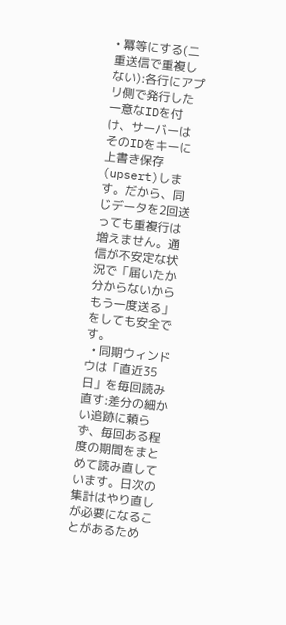• 冪等にする(二重送信で重複しない):各行にアプリ側で発行した一意なIDを付け、サーバーはそのIDをキーに上書き保存(upsert)します。だから、同じデータを2回送っても重複行は増えません。通信が不安定な状況で「届いたか分からないからもう一度送る」をしても安全です。
  • 同期ウィンドウは「直近35日」を毎回読み直す:差分の細かい追跡に頼らず、毎回ある程度の期間をまとめて読み直しています。日次の集計はやり直しが必要になることがあるため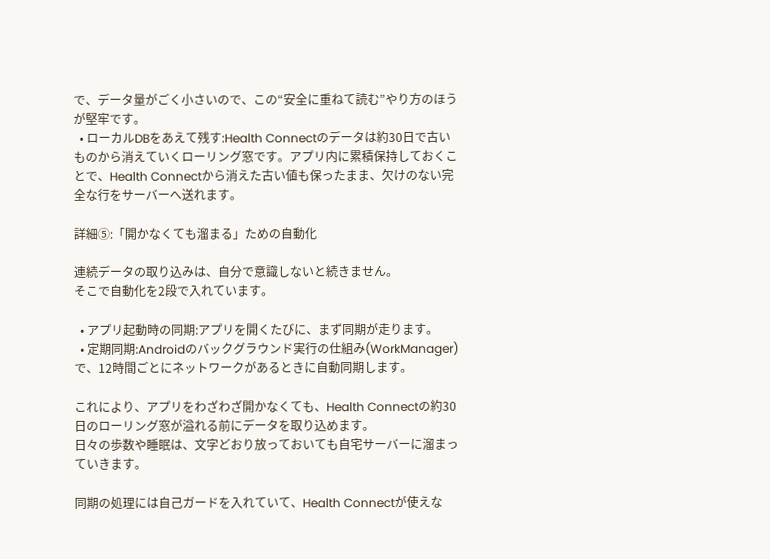で、データ量がごく小さいので、この“安全に重ねて読む”やり方のほうが堅牢です。
  • ローカルDBをあえて残す:Health Connectのデータは約30日で古いものから消えていくローリング窓です。アプリ内に累積保持しておくことで、Health Connectから消えた古い値も保ったまま、欠けのない完全な行をサーバーへ送れます。

詳細⑤:「開かなくても溜まる」ための自動化

連続データの取り込みは、自分で意識しないと続きません。
そこで自動化を2段で入れています。

  • アプリ起動時の同期:アプリを開くたびに、まず同期が走ります。
  • 定期同期:Androidのバックグラウンド実行の仕組み(WorkManager)で、12時間ごとにネットワークがあるときに自動同期します。

これにより、アプリをわざわざ開かなくても、Health Connectの約30日のローリング窓が溢れる前にデータを取り込めます。
日々の歩数や睡眠は、文字どおり放っておいても自宅サーバーに溜まっていきます。

同期の処理には自己ガードを入れていて、Health Connectが使えな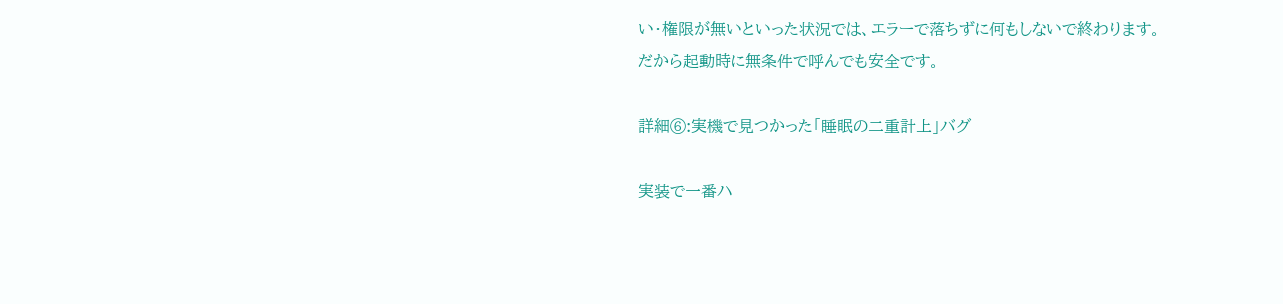い・権限が無いといった状況では、エラーで落ちずに何もしないで終わります。
だから起動時に無条件で呼んでも安全です。

詳細⑥:実機で見つかった「睡眠の二重計上」バグ

実装で一番ハ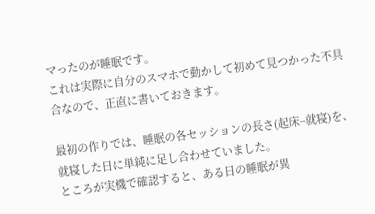マったのが睡眠です。
これは実際に自分のスマホで動かして初めて見つかった不具合なので、正直に書いておきます。

最初の作りでは、睡眠の各セッションの長さ(起床−就寝)を、就寝した日に単純に足し合わせていました。
ところが実機で確認すると、ある日の睡眠が異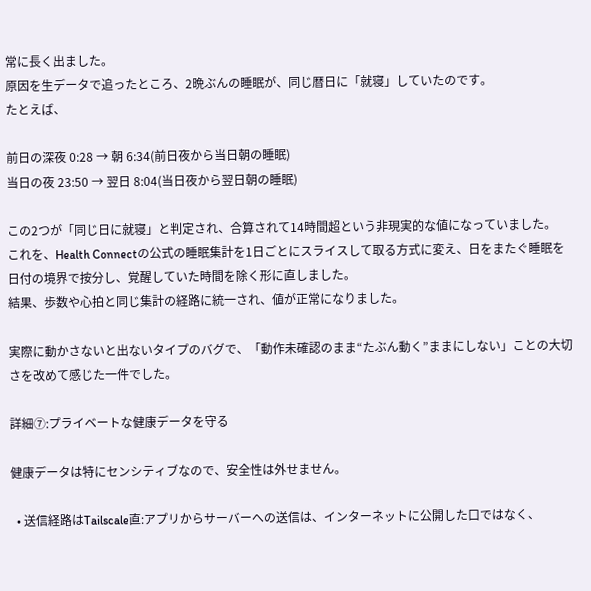常に長く出ました。
原因を生データで追ったところ、2晩ぶんの睡眠が、同じ暦日に「就寝」していたのです。
たとえば、

前日の深夜 0:28 → 朝 6:34(前日夜から当日朝の睡眠)
当日の夜 23:50 → 翌日 8:04(当日夜から翌日朝の睡眠)

この2つが「同じ日に就寝」と判定され、合算されて14時間超という非現実的な値になっていました。
これを、Health Connectの公式の睡眠集計を1日ごとにスライスして取る方式に変え、日をまたぐ睡眠を日付の境界で按分し、覚醒していた時間を除く形に直しました。
結果、歩数や心拍と同じ集計の経路に統一され、値が正常になりました。

実際に動かさないと出ないタイプのバグで、「動作未確認のまま“たぶん動く”ままにしない」ことの大切さを改めて感じた一件でした。

詳細⑦:プライベートな健康データを守る

健康データは特にセンシティブなので、安全性は外せません。

  • 送信経路はTailscale直:アプリからサーバーへの送信は、インターネットに公開した口ではなく、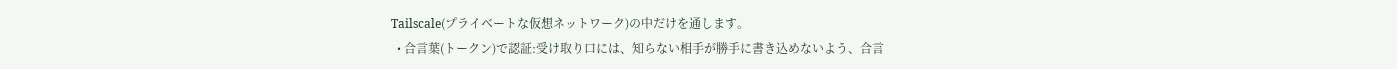Tailscale(プライベートな仮想ネットワーク)の中だけを通します。
  • 合言葉(トークン)で認証:受け取り口には、知らない相手が勝手に書き込めないよう、合言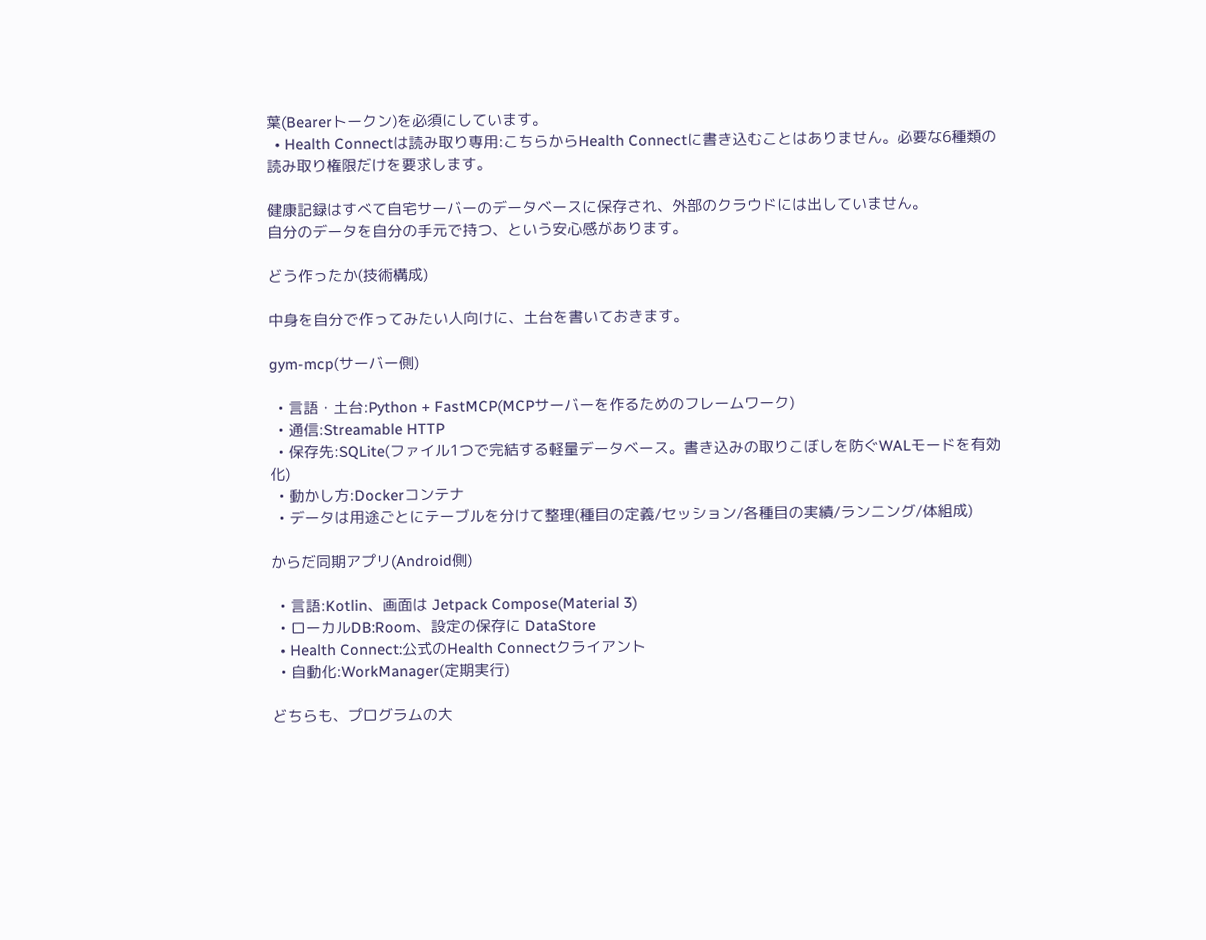葉(Bearerトークン)を必須にしています。
  • Health Connectは読み取り専用:こちらからHealth Connectに書き込むことはありません。必要な6種類の読み取り権限だけを要求します。

健康記録はすべて自宅サーバーのデータベースに保存され、外部のクラウドには出していません。
自分のデータを自分の手元で持つ、という安心感があります。

どう作ったか(技術構成)

中身を自分で作ってみたい人向けに、土台を書いておきます。

gym-mcp(サーバー側)

  • 言語・土台:Python + FastMCP(MCPサーバーを作るためのフレームワーク)
  • 通信:Streamable HTTP
  • 保存先:SQLite(ファイル1つで完結する軽量データベース。書き込みの取りこぼしを防ぐWALモードを有効化)
  • 動かし方:Dockerコンテナ
  • データは用途ごとにテーブルを分けて整理(種目の定義/セッション/各種目の実績/ランニング/体組成)

からだ同期アプリ(Android側)

  • 言語:Kotlin、画面は Jetpack Compose(Material 3)
  • ローカルDB:Room、設定の保存に DataStore
  • Health Connect:公式のHealth Connectクライアント
  • 自動化:WorkManager(定期実行)

どちらも、プログラムの大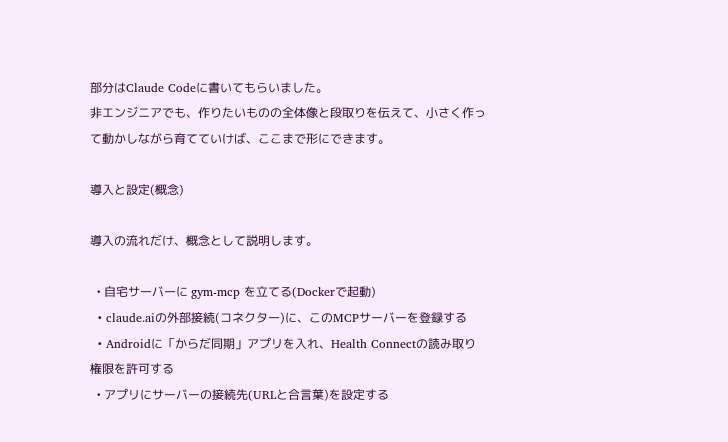部分はClaude Codeに書いてもらいました。
非エンジニアでも、作りたいものの全体像と段取りを伝えて、小さく作って動かしながら育てていけば、ここまで形にできます。

導入と設定(概念)

導入の流れだけ、概念として説明します。

  • 自宅サーバーに gym-mcp を立てる(Dockerで起動)
  • claude.aiの外部接続(コネクター)に、このMCPサーバーを登録する
  • Androidに「からだ同期」アプリを入れ、Health Connectの読み取り権限を許可する
  • アプリにサーバーの接続先(URLと合言葉)を設定する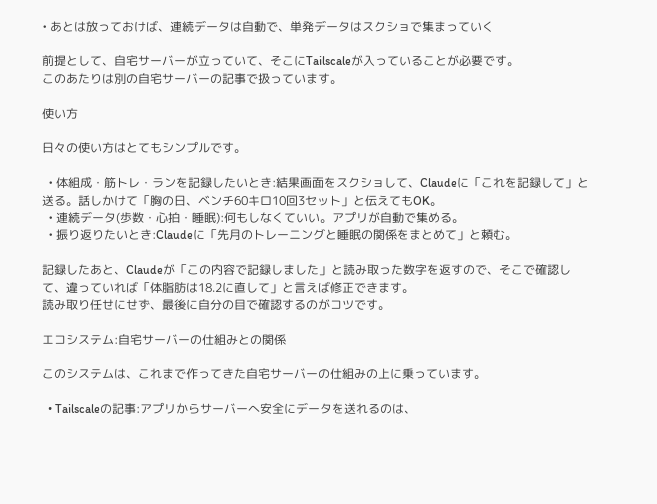• あとは放っておけば、連続データは自動で、単発データはスクショで集まっていく

前提として、自宅サーバーが立っていて、そこにTailscaleが入っていることが必要です。
このあたりは別の自宅サーバーの記事で扱っています。

使い方

日々の使い方はとてもシンプルです。

  • 体組成・筋トレ・ランを記録したいとき:結果画面をスクショして、Claudeに「これを記録して」と送る。話しかけて「胸の日、ベンチ60キロ10回3セット」と伝えてもOK。
  • 連続データ(歩数・心拍・睡眠):何もしなくていい。アプリが自動で集める。
  • 振り返りたいとき:Claudeに「先月のトレーニングと睡眠の関係をまとめて」と頼む。

記録したあと、Claudeが「この内容で記録しました」と読み取った数字を返すので、そこで確認して、違っていれば「体脂肪は18.2に直して」と言えば修正できます。
読み取り任せにせず、最後に自分の目で確認するのがコツです。

エコシステム:自宅サーバーの仕組みとの関係

このシステムは、これまで作ってきた自宅サーバーの仕組みの上に乗っています。

  • Tailscaleの記事:アプリからサーバーへ安全にデータを送れるのは、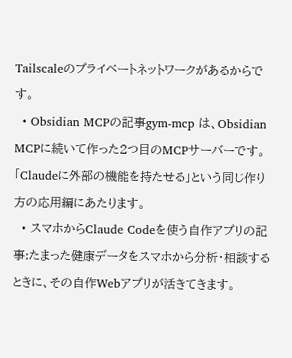Tailscaleのプライベートネットワークがあるからです。
  • Obsidian MCPの記事gym-mcp は、Obsidian MCPに続いて作った2つ目のMCPサーバーです。「Claudeに外部の機能を持たせる」という同じ作り方の応用編にあたります。
  • スマホからClaude Codeを使う自作アプリの記事:たまった健康データをスマホから分析・相談するときに、その自作Webアプリが活きてきます。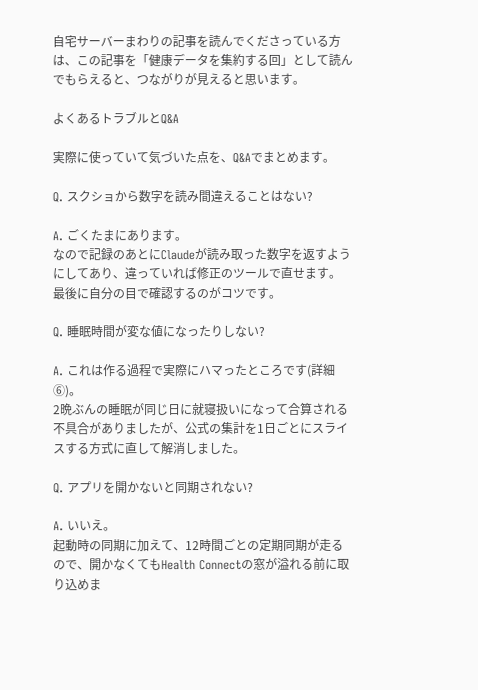自宅サーバーまわりの記事を読んでくださっている方は、この記事を「健康データを集約する回」として読んでもらえると、つながりが見えると思います。

よくあるトラブルとQ&A

実際に使っていて気づいた点を、Q&Aでまとめます。

Q. スクショから数字を読み間違えることはない?

A. ごくたまにあります。
なので記録のあとにClaudeが読み取った数字を返すようにしてあり、違っていれば修正のツールで直せます。
最後に自分の目で確認するのがコツです。

Q. 睡眠時間が変な値になったりしない?

A. これは作る過程で実際にハマったところです(詳細⑥)。
2晩ぶんの睡眠が同じ日に就寝扱いになって合算される不具合がありましたが、公式の集計を1日ごとにスライスする方式に直して解消しました。

Q. アプリを開かないと同期されない?

A. いいえ。
起動時の同期に加えて、12時間ごとの定期同期が走るので、開かなくてもHealth Connectの窓が溢れる前に取り込めま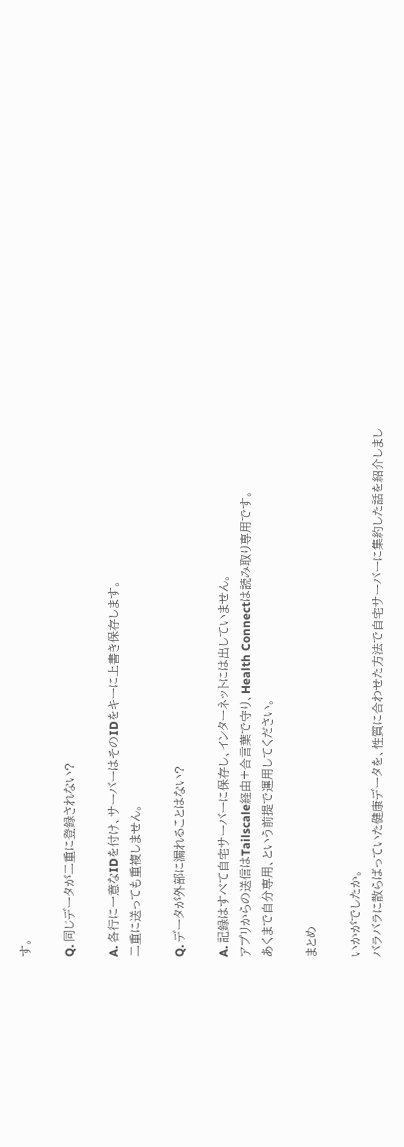す。

Q. 同じデータが二重に登録されない?

A. 各行に一意なIDを付け、サーバーはそのIDをキーに上書き保存します。
二重に送っても重複しません。

Q. データが外部に漏れることはない?

A. 記録はすべて自宅サーバーに保存し、インターネットには出していません。
アプリからの送信はTailscale経由+合言葉で守り、Health Connectは読み取り専用です。
あくまで自分専用、という前提で運用してください。

まとめ

いかがでしたか。
バラバラに散らばっていた健康データを、性質に合わせた方法で自宅サーバーに集約した話を紹介しまし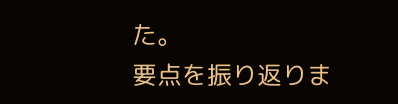た。
要点を振り返りま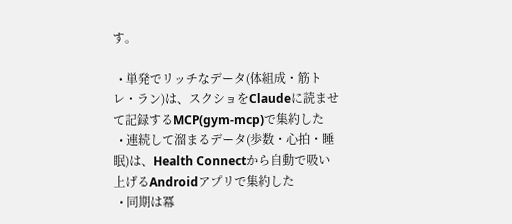す。

  • 単発でリッチなデータ(体組成・筋トレ・ラン)は、スクショをClaudeに読ませて記録するMCP(gym-mcp)で集約した
  • 連続して溜まるデータ(歩数・心拍・睡眠)は、Health Connectから自動で吸い上げるAndroidアプリで集約した
  • 同期は冪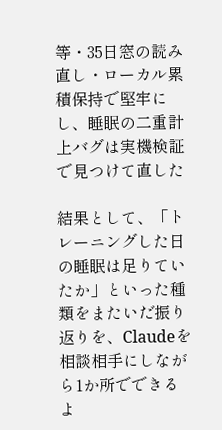等・35日窓の読み直し・ローカル累積保持で堅牢にし、睡眠の二重計上バグは実機検証で見つけて直した

結果として、「トレーニングした日の睡眠は足りていたか」といった種類をまたいだ振り返りを、Claudeを相談相手にしながら1か所でできるよ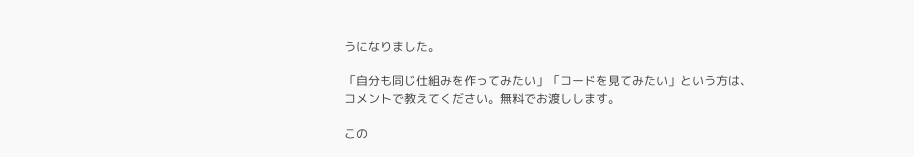うになりました。

「自分も同じ仕組みを作ってみたい」「コードを見てみたい」という方は、コメントで教えてください。無料でお渡しします。

この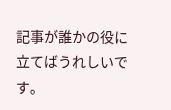記事が誰かの役に立てばうれしいです。